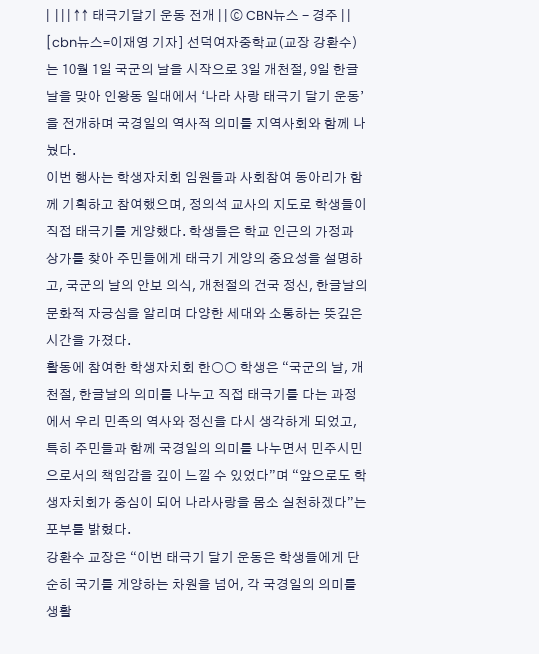|  | | | ↑↑ 태극기달기 운동 전개 | | ⓒ CBN뉴스 - 경주 | | [cbn뉴스=이재영 기자] 선덕여자중학교(교장 강환수)는 10월 1일 국군의 날을 시작으로 3일 개천절, 9일 한글날을 맞아 인왕동 일대에서 ‘나라 사랑 태극기 달기 운동’을 전개하며 국경일의 역사적 의미를 지역사회와 함께 나눴다.
이번 행사는 학생자치회 임원들과 사회참여 동아리가 함께 기획하고 참여했으며, 정의석 교사의 지도로 학생들이 직접 태극기를 게양했다. 학생들은 학교 인근의 가정과 상가를 찾아 주민들에게 태극기 게양의 중요성을 설명하고, 국군의 날의 안보 의식, 개천절의 건국 정신, 한글날의 문화적 자긍심을 알리며 다양한 세대와 소통하는 뜻깊은 시간을 가졌다.
활동에 참여한 학생자치회 한○○ 학생은 “국군의 날, 개천절, 한글날의 의미를 나누고 직접 태극기를 다는 과정에서 우리 민족의 역사와 정신을 다시 생각하게 되었고, 특히 주민들과 함께 국경일의 의미를 나누면서 민주시민으로서의 책임감을 깊이 느낄 수 있었다”며 “앞으로도 학생자치회가 중심이 되어 나라사랑을 몸소 실천하겠다”는 포부를 밝혔다.
강환수 교장은 “이번 태극기 달기 운동은 학생들에게 단순히 국기를 게양하는 차원을 넘어, 각 국경일의 의미를 생활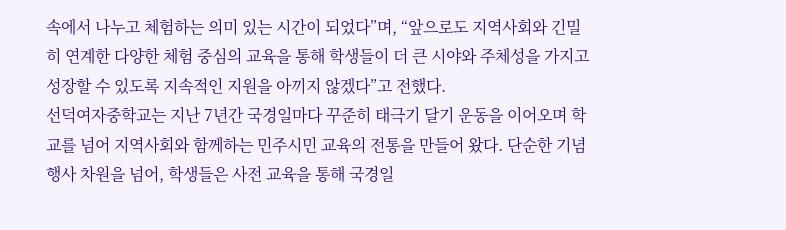속에서 나누고 체험하는 의미 있는 시간이 되었다”며, “앞으로도 지역사회와 긴밀히 연계한 다양한 체험 중심의 교육을 통해 학생들이 더 큰 시야와 주체성을 가지고 성장할 수 있도록 지속적인 지원을 아끼지 않겠다”고 전했다.
선덕여자중학교는 지난 7년간 국경일마다 꾸준히 태극기 달기 운동을 이어오며 학교를 넘어 지역사회와 함께하는 민주시민 교육의 전통을 만들어 왔다. 단순한 기념행사 차원을 넘어, 학생들은 사전 교육을 통해 국경일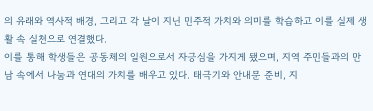의 유래와 역사적 배경, 그리고 각 날이 지닌 민주적 가치와 의미를 학습하고 이를 실제 생활 속 실천으로 연결했다.
이를 통해 학생들은 공동체의 일원으로서 자긍심을 가지게 됐으며, 지역 주민들과의 만남 속에서 나눔과 연대의 가치를 배우고 있다. 태극기와 안내문 준비, 지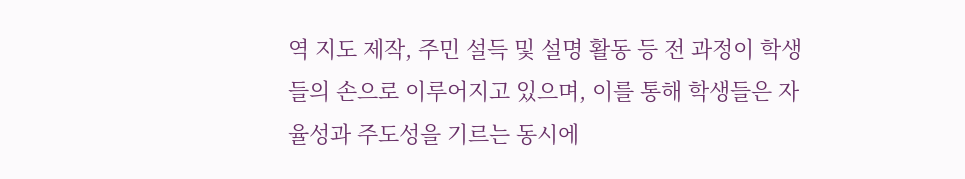역 지도 제작, 주민 설득 및 설명 활동 등 전 과정이 학생들의 손으로 이루어지고 있으며, 이를 통해 학생들은 자율성과 주도성을 기르는 동시에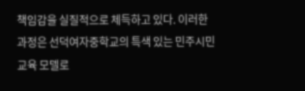책임감을 실질적으로 체득하고 있다. 이러한 과정은 선덕여자중학교의 특색 있는 민주시민 교육 모델로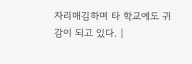자리매김하며 타 학교에도 귀감이 되고 있다. |